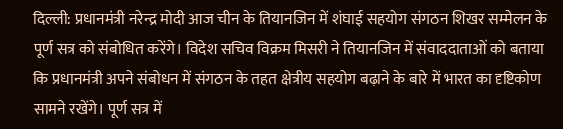दिल्ली: प्रधानमंत्री नरेन्द्र मोदी आज चीन के तियानजिन में शंघाई सहयोग संगठन शिखर सम्मेलन के पूर्ण सत्र को संबोधित करेंगे। विदेश सचिव विक्रम मिसरी ने तियानजिन में संवाददाताओं को बताया कि प्रधानमंत्री अपने संबोधन में संगठन के तहत क्षेत्रीय सहयोग बढ़ाने के बारे में भारत का दृष्टिकोण सामने रखेंगे। पूर्ण सत्र में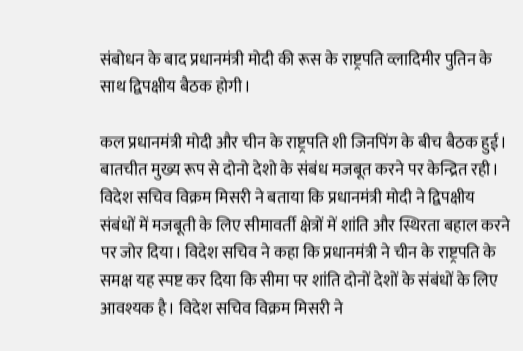संबोधन के बाद प्रधानमंत्री मोदी की रूस के राष्ट्रपति व्लादिमीर पुतिन के साथ द्विपक्षीय बैठक होगी।

कल प्रधानमंत्री मोदी और चीन के राष्ट्रपति शी जिनपिंग के बीच बैठक हुई। बातचीत मुख्य रूप से दोनो देशो के संबंध मजबूत करने पर केन्द्रित रही। विदेश सचिव विक्रम मिसरी ने बताया कि प्रधानमंत्री मोदी ने द्विपक्षीय संबंधों में मजबूती के लिए सीमावर्ती क्षेत्रों में शांति और स्थिरता बहाल करने पर जोर दिया। विदेश सचिव ने कहा कि प्रधानमंत्री ने चीन के राष्ट्रपति के समक्ष यह स्पष्ट कर दिया कि सीमा पर शांति दोनों देशों के संबंधों के लिए आवश्यक है। विदेश सचिव विक्रम मिसरी ने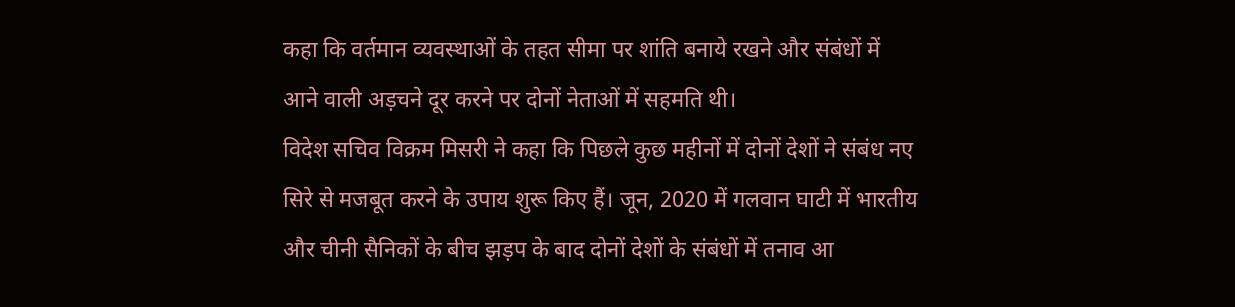कहा कि वर्तमान व्यवस्थाओं के तहत सीमा पर शांति बनाये रखने और संबंधों में आने वाली अड़चने दूर करने पर दोनों नेताओं में सहमति थी।
विदेश सचिव विक्रम मिसरी ने कहा कि पिछले कुछ महीनों में दोनों देशों ने संबंध नए सिरे से मजबूत करने के उपाय शुरू किए हैं। जून, 2020 में गलवान घाटी में भारतीय और चीनी सैनिकों के बीच झड़प के बाद दोनों देशों के संबंधों में तनाव आ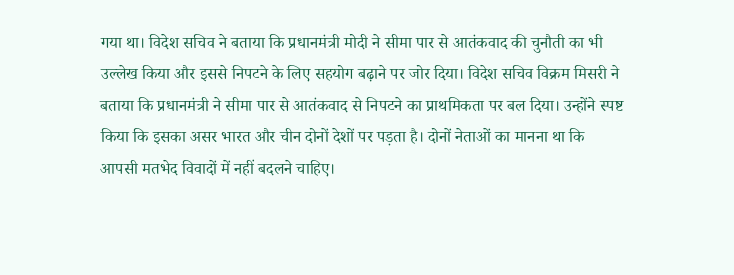गया था। विदेश सचिव ने बताया कि प्रधानमंत्री मोदी ने सीमा पार से आतंकवाद की चुनौती का भी उल्लेख किया और इससे निपटने के लिए सहयोग बढ़ाने पर जोर दिया। विदेश सचिव विक्रम मिसरी ने बताया कि प्रधानमंत्री ने सीमा पार से आतंकवाद से निपटने का प्राथमिकता पर बल दिया। उन्होंने स्पष्ट किया कि इसका असर भारत और चीन दोनों देशों पर पड़ता है। दोनों नेताओं का मानना था कि आपसी मतभेद विवादों में नहीं बदलने चाहिए।